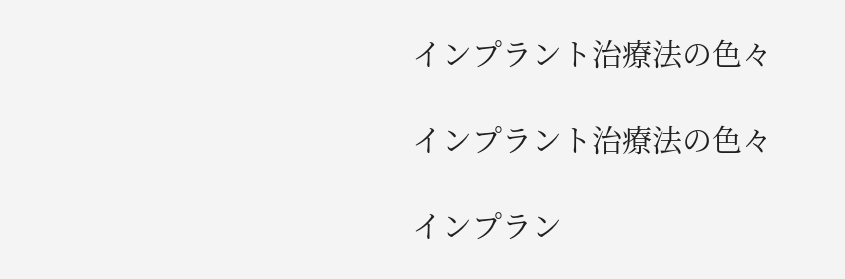インプラント治療法の色々

インプラント治療法の色々

インプラン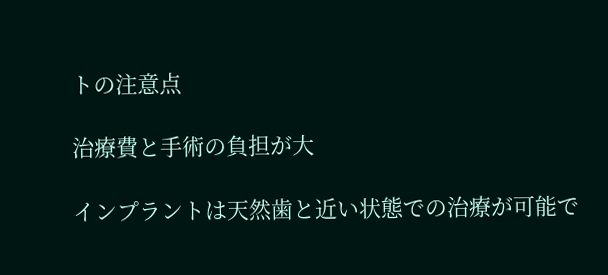トの注意点

治療費と手術の負担が大

インプラントは天然歯と近い状態での治療が可能で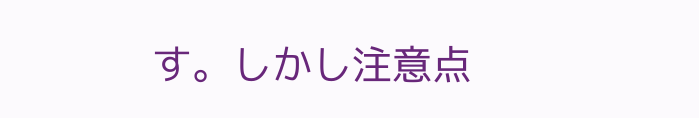す。しかし注意点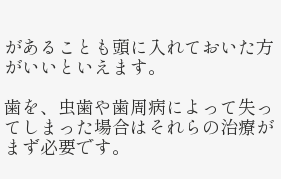があることも頭に入れておいた方がいいといえます。

歯を、虫歯や歯周病によって失ってしまった場合はそれらの治療がまず必要です。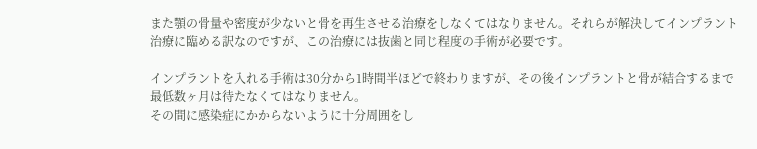また顎の骨量や密度が少ないと骨を再生させる治療をしなくてはなりません。それらが解決してインプラント治療に臨める訳なのですが、この治療には抜歯と同じ程度の手術が必要です。

インプラントを入れる手術は30分から1時間半ほどで終わりますが、その後インプラントと骨が結合するまで最低数ヶ月は待たなくてはなりません。
その間に感染症にかからないように十分周囲をし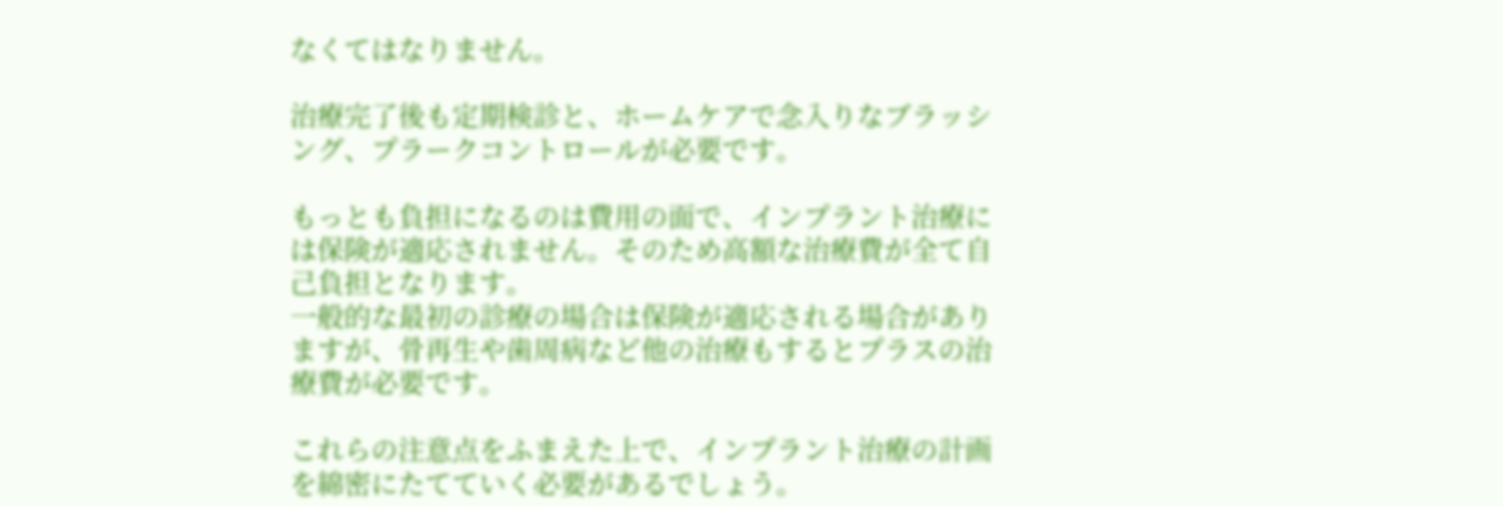なくてはなりません。

治療完了後も定期検診と、ホームケアで念入りなブラッシング、プラークコントロールが必要です。

もっとも負担になるのは費用の面で、インプラント治療には保険が適応されません。そのため高額な治療費が全て自己負担となります。
一般的な最初の診療の場合は保険が適応される場合がありますが、骨再生や歯周病など他の治療もするとプラスの治療費が必要です。

これらの注意点をふまえた上で、インプラント治療の計画を綿密にたてていく必要があるでしょう。